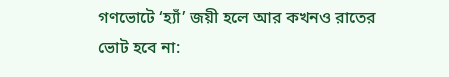গণভোটে ‘হ্যাঁ’ জয়ী হলে আর কখনও রাতের ভোট হবে না: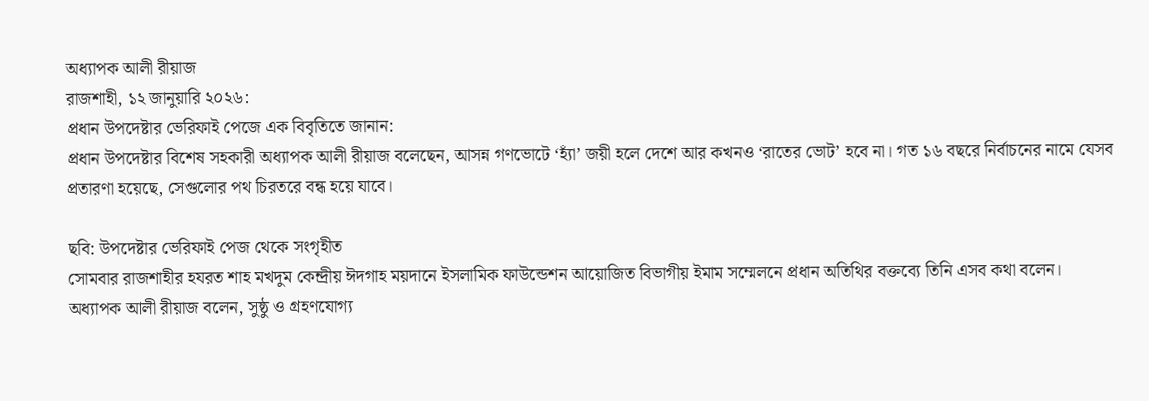অধ্যাপক আলী রীয়াজ
রাজশাহী, ১২ জানুয়ারি ২০২৬:
প্রধান উপদেষ্টার ভেরিফাই পেজে এক বিবৃতিতে জানান:
প্রধান উপদেষ্টার বিশেষ সহকারী অধ্যাপক আলী রীয়াজ বলেছেন, আসন্ন গণভোটে ‘হ্যাঁ’ জয়ী হলে দেশে আর কখনও ‘রাতের ভোট’ হবে না। গত ১৬ বছরে নির্বাচনের নামে যেসব প্রতারণা হয়েছে, সেগুলোর পথ চিরতরে বন্ধ হয়ে যাবে।

ছবি: উপদেষ্টার ভেরিফাই পেজ থেকে সংগৃহীত
সোমবার রাজশাহীর হযরত শাহ মখদুম কেন্দ্রীয় ঈদগাহ ময়দানে ইসলামিক ফাউন্ডেশন আয়োজিত বিভাগীয় ইমাম সম্মেলনে প্রধান অতিথির বক্তব্যে তিনি এসব কথা বলেন।
অধ্যাপক আলী রীয়াজ বলেন, সুষ্ঠু ও গ্রহণযোগ্য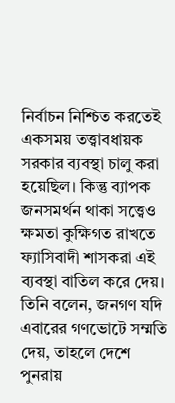নির্বাচন নিশ্চিত করতেই একসময় তত্ত্বাবধায়ক সরকার ব্যবস্থা চালু করা হয়েছিল। কিন্তু ব্যাপক জনসমর্থন থাকা সত্ত্বেও ক্ষমতা কুক্ষিগত রাখতে ফ্যাসিবাদী শাসকরা এই ব্যবস্থা বাতিল করে দেয়। তিনি বলেন, জনগণ যদি এবারের গণভোটে সম্মতি দেয়, তাহলে দেশে পুনরায়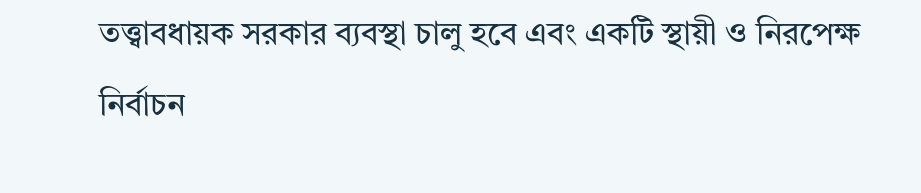তত্ত্বাবধায়ক সরকার ব্যবস্থা চালু হবে এবং একটি স্থায়ী ও নিরপেক্ষ নির্বাচন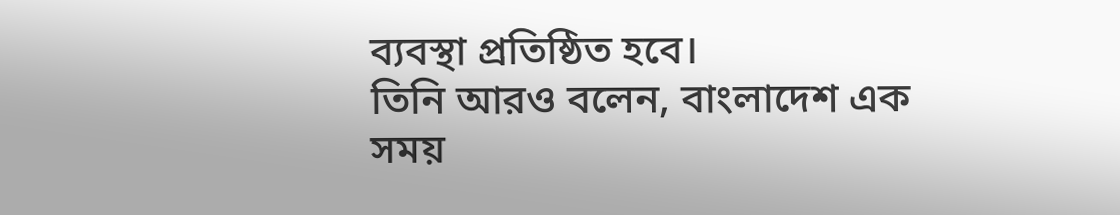ব্যবস্থা প্রতিষ্ঠিত হবে।
তিনি আরও বলেন, বাংলাদেশ এক সময়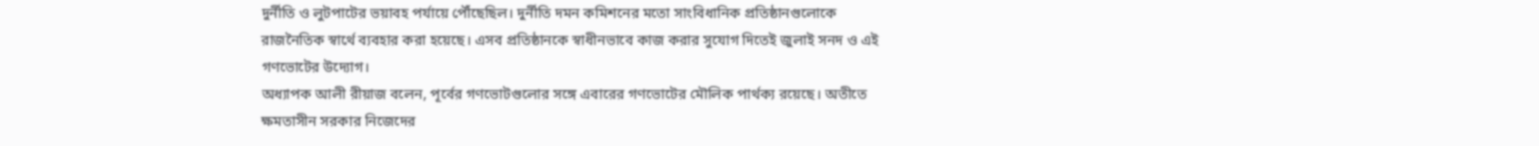দুর্নীতি ও লুটপাটের ভয়াবহ পর্যায়ে পৌঁছেছিল। দুর্নীতি দমন কমিশনের মতো সাংবিধানিক প্রতিষ্ঠানগুলোকে রাজনৈতিক স্বার্থে ব্যবহার করা হয়েছে। এসব প্রতিষ্ঠানকে স্বাধীনভাবে কাজ করার সুযোগ দিতেই জুলাই সনদ ও এই গণভোটের উদ্যোগ।
অধ্যাপক আলী রীয়াজ বলেন, পূর্বের গণভোটগুলোর সঙ্গে এবারের গণভোটের মৌলিক পার্থক্য রয়েছে। অতীতে ক্ষমতাসীন সরকার নিজেদের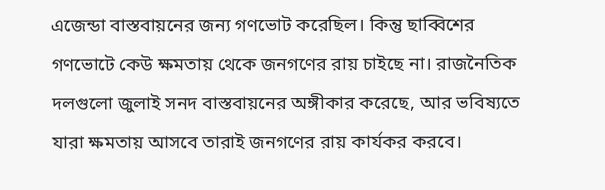এজেন্ডা বাস্তবায়নের জন্য গণভোট করেছিল। কিন্তু ছাব্বিশের গণভোটে কেউ ক্ষমতায় থেকে জনগণের রায় চাইছে না। রাজনৈতিক দলগুলো জুলাই সনদ বাস্তবায়নের অঙ্গীকার করেছে, আর ভবিষ্যতে যারা ক্ষমতায় আসবে তারাই জনগণের রায় কার্যকর করবে।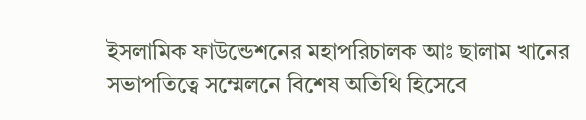ইসলামিক ফাউন্ডেশনের মহাপরিচালক আঃ ছালাম খানের সভাপতিত্বে সম্মেলনে বিশেষ অতিথি হিসেবে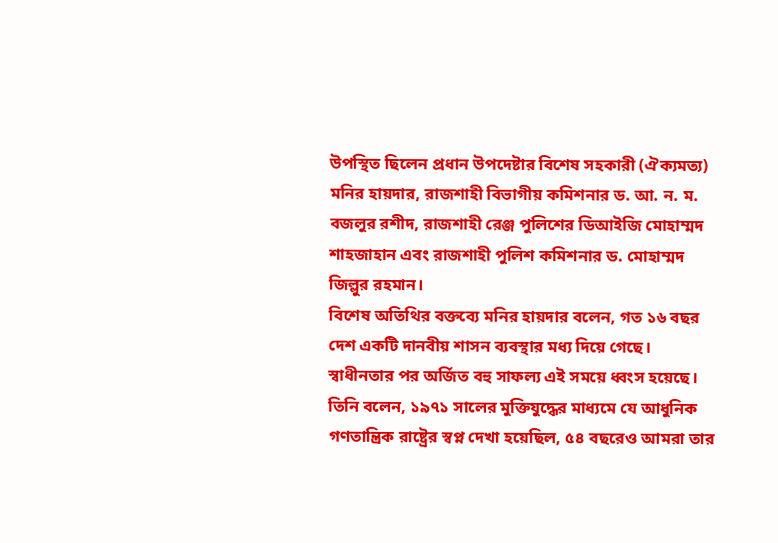উপস্থিত ছিলেন প্রধান উপদেষ্টার বিশেষ সহকারী (ঐক্যমত্য) মনির হায়দার, রাজশাহী বিভাগীয় কমিশনার ড. আ. ন. ম. বজলুর রশীদ, রাজশাহী রেঞ্জ পুলিশের ডিআইজি মোহাম্মদ শাহজাহান এবং রাজশাহী পুলিশ কমিশনার ড. মোহাম্মদ জিল্লুর রহমান।
বিশেষ অতিথির বক্তব্যে মনির হায়দার বলেন, গত ১৬ বছর দেশ একটি দানবীয় শাসন ব্যবস্থার মধ্য দিয়ে গেছে। স্বাধীনতার পর অর্জিত বহু সাফল্য এই সময়ে ধ্বংস হয়েছে। তিনি বলেন, ১৯৭১ সালের মুক্তিযুদ্ধের মাধ্যমে যে আধুনিক গণতান্ত্রিক রাষ্ট্রের স্বপ্ন দেখা হয়েছিল, ৫৪ বছরেও আমরা তার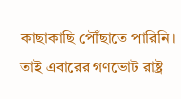কাছাকাছি পৌঁছাতে পারিনি। তাই এবারের গণভোট রাষ্ট্র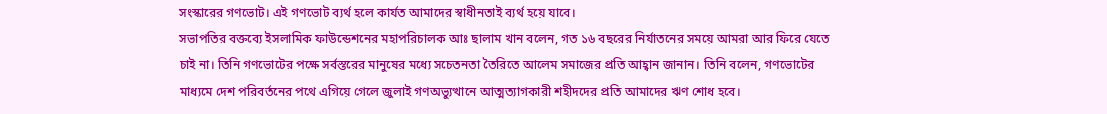সংস্কারের গণভোট। এই গণভোট ব্যর্থ হলে কার্যত আমাদের স্বাধীনতাই ব্যর্থ হয়ে যাবে।
সভাপতির বক্তব্যে ইসলামিক ফাউন্ডেশনের মহাপরিচালক আঃ ছালাম খান বলেন, গত ১৬ বছরের নির্যাতনের সময়ে আমরা আর ফিরে যেতে চাই না। তিনি গণভোটের পক্ষে সর্বস্তরের মানুষের মধ্যে সচেতনতা তৈরিতে আলেম সমাজের প্রতি আহ্বান জানান। তিনি বলেন, গণভোটের মাধ্যমে দেশ পরিবর্তনের পথে এগিয়ে গেলে জুলাই গণঅভ্যুত্থানে আত্মত্যাগকারী শহীদদের প্রতি আমাদের ঋণ শোধ হবে।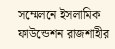সম্মেলনে ইসলামিক ফাউন্ডেশন রাজশাহীর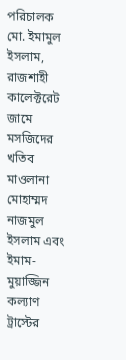পরিচালক মো. ইমামুল ইসলাম, রাজশাহী কালেক্টরেট জামে মসজিদের খতিব মাওলানা মোহাম্মদ নাজমুল ইসলাম এবং ইমাম-মুয়াজ্জিন কল্যাণ ট্রাস্টের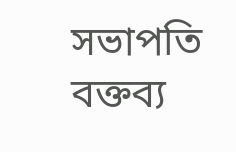সভাপতি বক্তব্য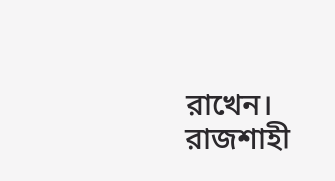রাখেন।
রাজশাহী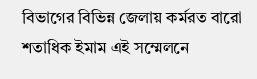বিভাগের বিভিন্ন জেলায় কর্মরত বারো শতাধিক ইমাম এই সম্মেলনে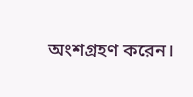অংশগ্রহণ করেন।